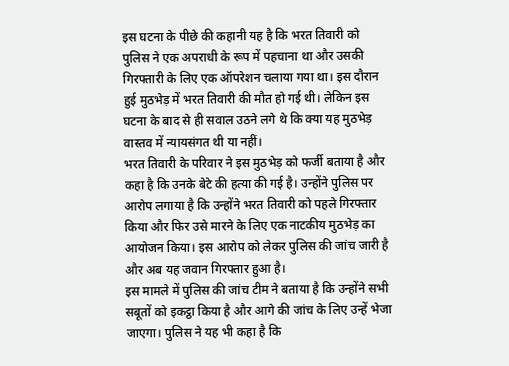इस घटना के पीछे की कहानी यह है कि भरत तिवारी को पुलिस ने एक अपराधी के रूप में पहचाना था और उसकी गिरफ्तारी के लिए एक ऑपरेशन चलाया गया था। इस दौरान हुई मुठभेड़ में भरत तिवारी की मौत हो गई थी। लेकिन इस घटना के बाद से ही सवाल उठने लगे थे कि क्या यह मुठभेड़ वास्तव में न्यायसंगत थी या नहीं।
भरत तिवारी के परिवार ने इस मुठभेड़ को फर्जी बताया है और कहा है कि उनके बेटे की हत्या की गई है। उन्होंने पुलिस पर आरोप लगाया है कि उन्होंने भरत तिवारी को पहले गिरफ्तार किया और फिर उसे मारने के लिए एक नाटकीय मुठभेड़ का आयोजन किया। इस आरोप को लेकर पुलिस की जांच जारी है और अब यह जवान गिरफ्तार हुआ है।
इस मामले में पुलिस की जांच टीम ने बताया है कि उन्होंने सभी सबूतों को इकट्ठा किया है और आगे की जांच के लिए उन्हें भेजा जाएगा। पुलिस ने यह भी कहा है कि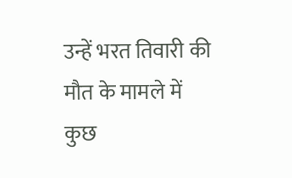उन्हें भरत तिवारी की मौत के मामले में कुछ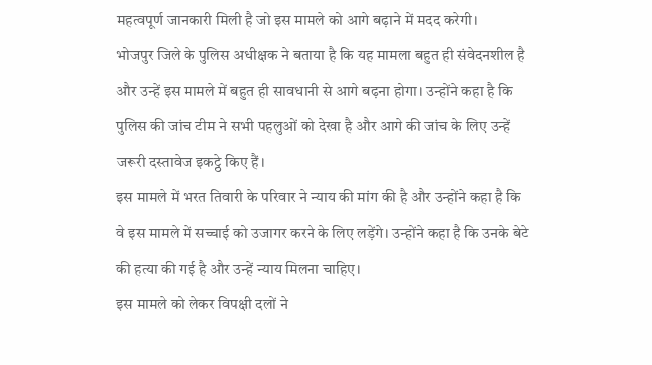महत्वपूर्ण जानकारी मिली है जो इस मामले को आगे बढ़ाने में मदद करेगी।
भोजपुर जिले के पुलिस अधीक्षक ने बताया है कि यह मामला बहुत ही संवेदनशील है और उन्हें इस मामले में बहुत ही सावधानी से आगे बढ़ना होगा। उन्होंने कहा है कि पुलिस की जांच टीम ने सभी पहलुओं को देखा है और आगे की जांच के लिए उन्हें जरूरी दस्तावेज इकट्ठे किए हैं।
इस मामले में भरत तिवारी के परिवार ने न्याय की मांग की है और उन्होंने कहा है कि वे इस मामले में सच्चाई को उजागर करने के लिए लड़ेंगे। उन्होंने कहा है कि उनके बेटे की हत्या की गई है और उन्हें न्याय मिलना चाहिए।
इस मामले को लेकर विपक्षी दलों ने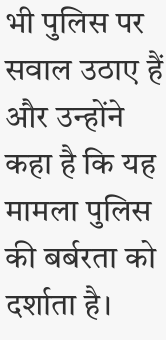भी पुलिस पर सवाल उठाए हैं और उन्होंने कहा है कि यह मामला पुलिस की बर्बरता को दर्शाता है।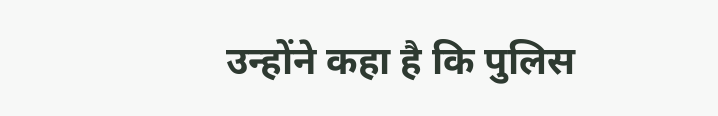उन्होंने कहा है कि पुलिस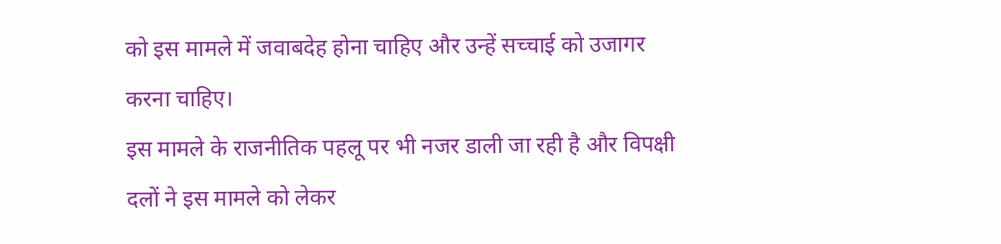को इस मामले में जवाबदेह होना चाहिए और उन्हें सच्चाई को उजागर करना चाहिए।
इस मामले के राजनीतिक पहलू पर भी नजर डाली जा रही है और विपक्षी दलों ने इस मामले को लेकर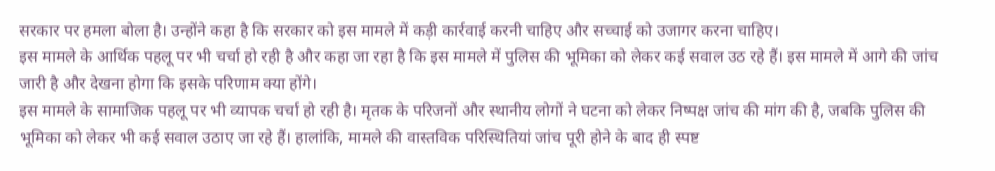सरकार पर हमला बोला है। उन्होंने कहा है कि सरकार को इस मामले में कड़ी कार्रवाई करनी चाहिए और सच्चाई को उजागर करना चाहिए।
इस मामले के आर्थिक पहलू पर भी चर्चा हो रही है और कहा जा रहा है कि इस मामले में पुलिस की भूमिका को लेकर कई सवाल उठ रहे हैं। इस मामले में आगे की जांच जारी है और देखना होगा कि इसके परिणाम क्या होंगे।
इस मामले के सामाजिक पहलू पर भी व्यापक चर्चा हो रही है। मृतक के परिजनों और स्थानीय लोगों ने घटना को लेकर निष्पक्ष जांच की मांग की है, जबकि पुलिस की भूमिका को लेकर भी कई सवाल उठाए जा रहे हैं। हालांकि, मामले की वास्तविक परिस्थितियां जांच पूरी होने के बाद ही स्पष्ट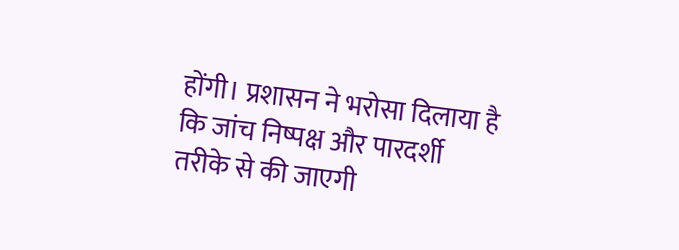होंगी। प्रशासन ने भरोसा दिलाया है कि जांच निष्पक्ष और पारदर्शी तरीके से की जाएगी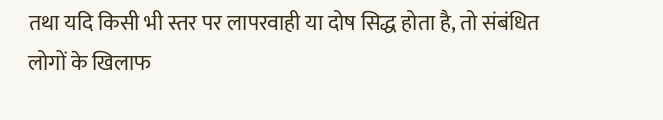तथा यदि किसी भी स्तर पर लापरवाही या दोष सिद्ध होता है, तो संबंधित लोगों के खिलाफ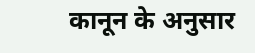कानून के अनुसार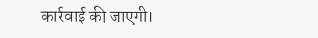कार्रवाई की जाएगी।